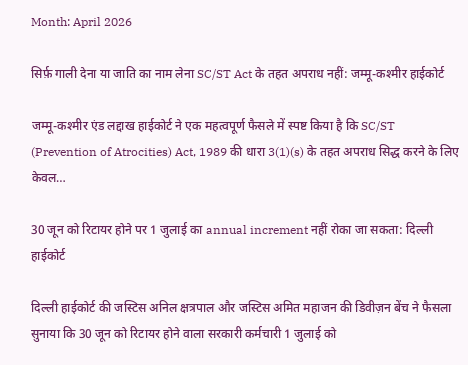Month: April 2026

सिर्फ़ गाली देना या जाति का नाम लेना SC/ST Act के तहत अपराध नहीं: जम्मू-कश्मीर हाईकोर्ट

जम्मू-कश्मीर एंड लद्दाख हाईकोर्ट ने एक महत्वपूर्ण फैसले में स्पष्ट किया है कि SC/ST (Prevention of Atrocities) Act, 1989 की धारा 3(1)(s) के तहत अपराध सिद्ध करने के लिए केवल…

30 जून को रिटायर होने पर 1 जुलाई का annual increment नहीं रोका जा सकता: दिल्ली हाईकोर्ट

दिल्ली हाईकोर्ट की जस्टिस अनिल क्षत्रपाल और जस्टिस अमित महाजन की डिवीज़न बेंच ने फैसला सुनाया कि 30 जून को रिटायर होने वाला सरकारी कर्मचारी 1 जुलाई को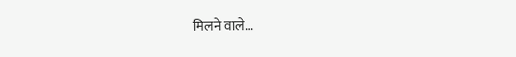मिलने वाले…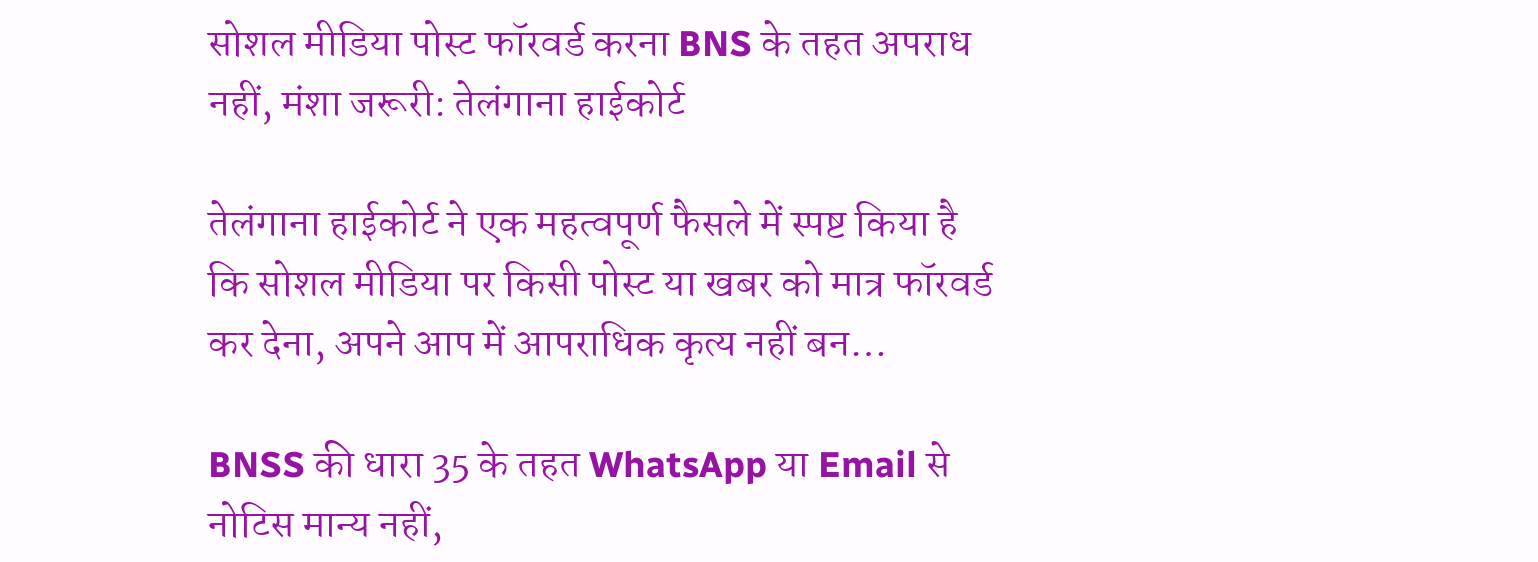सोशल मीडिया पोस्ट फॉरवर्ड करना BNS के तहत अपराध नहीं, मंशा जरूरी: तेलंगाना हाईकोर्ट

तेलंगाना हाईकोर्ट ने एक महत्वपूर्ण फैसले में स्पष्ट किया है कि सोशल मीडिया पर किसी पोस्ट या खबर को मात्र फॉरवर्ड कर देना, अपने आप में आपराधिक कृत्य नहीं बन…

BNSS की धारा 35 के तहत WhatsApp या Email से नोटिस मान्य नहीं,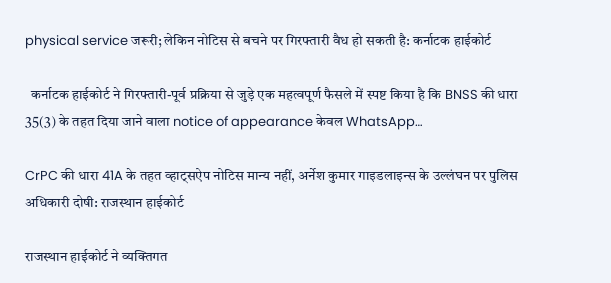physical service जरूरी; लेकिन नोटिस से बचने पर गिरफ्तारी वैध हो सकती है: कर्नाटक हाईकोर्ट

  कर्नाटक हाईकोर्ट ने गिरफ्तारी-पूर्व प्रक्रिया से जुड़े एक महत्वपूर्ण फैसले में स्पष्ट किया है कि BNSS की धारा 35(3) के तहत दिया जाने वाला notice of appearance केवल WhatsApp…

CrPC की धारा 41A के तहत व्हाट्सऐप नोटिस मान्य नहीं, अर्नेश कुमार गाइडलाइन्स के उल्लंघन पर पुलिस अधिकारी दोषी: राजस्थान हाईकोर्ट

राजस्थान हाईकोर्ट ने व्यक्तिगत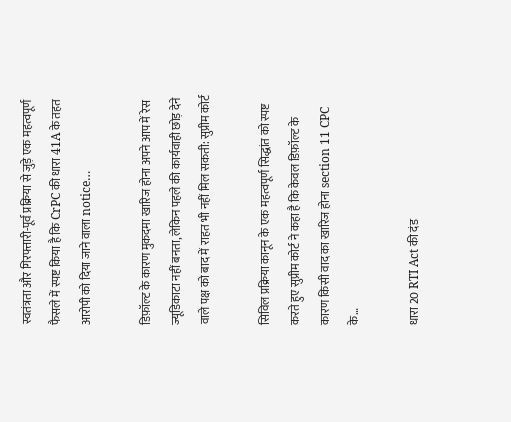स्वतंत्रता और गिरफ्तारी-पूर्व प्रक्रिया से जुड़े एक महत्वपूर्ण फैसले में स्पष्ट किया है कि CrPC की धारा 41A के तहत आरोपी को दिया जाने वाला notice…

डिफ़ॉल्ट के कारण मुकदमा खारिज होना अपने आप में रेस ज्यूडिकाटा नहीं बनता, लेकिन पहले की कार्यवाही छोड़ देने वाले पक्ष को बाद में राहत भी नहीं मिल सकती: सुप्रीम कोर्ट

सिविल प्रक्रिया कानून के एक महत्वपूर्ण सिद्धांत को स्पष्ट करते हुए सुप्रीम कोर्ट ने कहा है कि केवल डिफ़ॉल्ट के कारण किसी वाद का खारिज होना section 11 CPC के…

धारा 20 RTI Act की दंड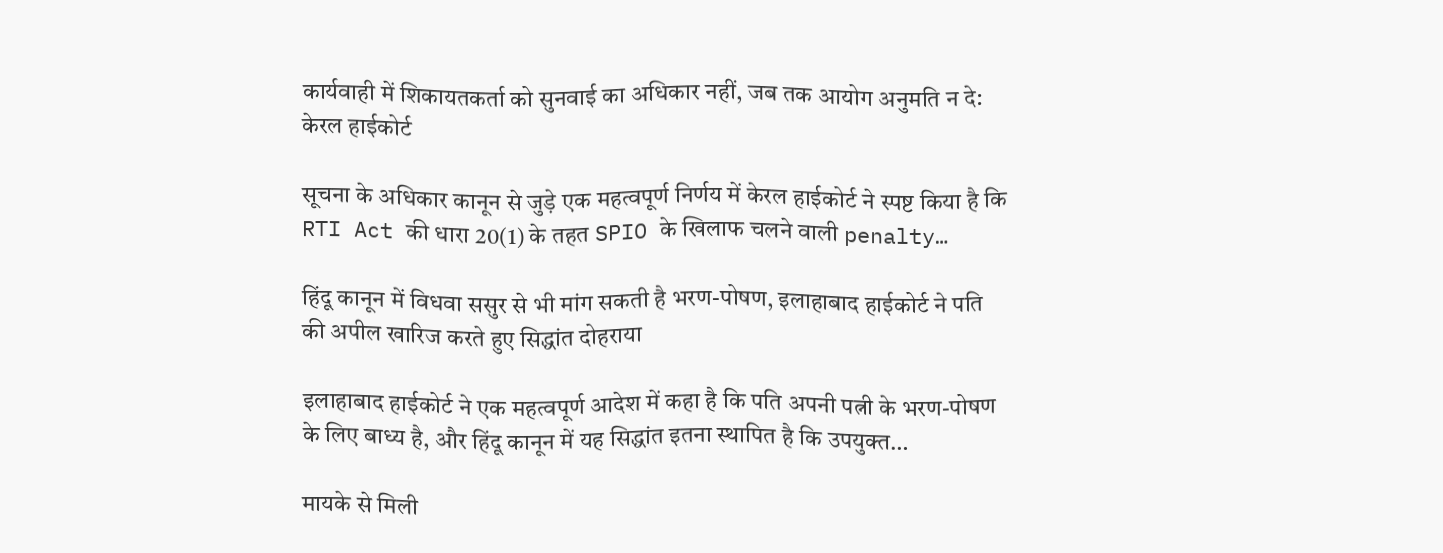कार्यवाही में शिकायतकर्ता को सुनवाई का अधिकार नहीं, जब तक आयोग अनुमति न दे: केरल हाईकोर्ट

सूचना के अधिकार कानून से जुड़े एक महत्वपूर्ण निर्णय में केरल हाईकोर्ट ने स्पष्ट किया है कि RTI Act की धारा 20(1) के तहत SPIO के खिलाफ चलने वाली penalty…

हिंदू कानून में विधवा ससुर से भी मांग सकती है भरण-पोषण, इलाहाबाद हाईकोर्ट ने पति की अपील खारिज करते हुए सिद्धांत दोहराया

इलाहाबाद हाईकोर्ट ने एक महत्वपूर्ण आदेश में कहा है कि पति अपनी पत्नी के भरण-पोषण के लिए बाध्य है, और हिंदू कानून में यह सिद्धांत इतना स्थापित है कि उपयुक्त…

मायके से मिली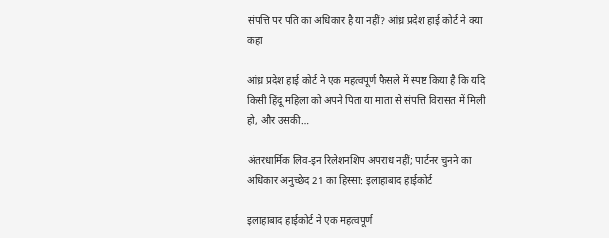संपत्ति पर पति का अधिकार है या नहीं? आंध्र प्रदेश हाई कोर्ट ने क्या कहा

आंध्र प्रदेश हाई कोर्ट ने एक महत्वपूर्ण फैसले में स्पष्ट किया है कि यदि किसी हिंदू महिला को अपने पिता या माता से संपत्ति विरासत में मिली हो, और उसकी…

अंतरधार्मिक लिव-इन रिलेशनशिप अपराध नहीं; पार्टनर चुनने का अधिकार अनुच्छेद 21 का हिस्सा: इलाहाबाद हाईकोर्ट

इलाहाबाद हाईकोर्ट ने एक महत्वपूर्ण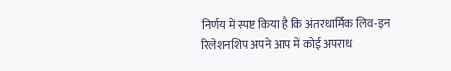निर्णय में स्पष्ट किया है कि अंतरधार्मिक लिव-इन रिलेशनशिप अपने आप में कोई अपराध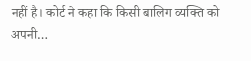नहीं है। कोर्ट ने कहा कि किसी बालिग व्यक्ति को अपनी…